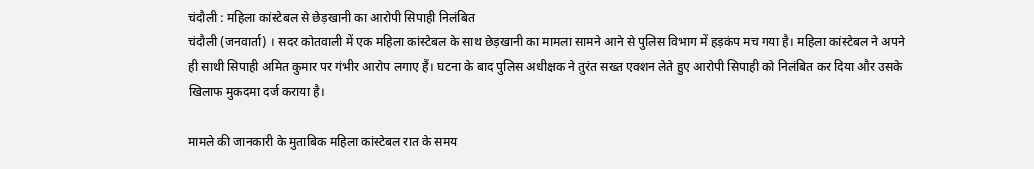चंदौली : महिला कांस्टेबल से छेड़खानी का आरोपी सिपाही निलंबित
चंदौली (जनवार्ता) । सदर कोतवाली में एक महिला कांस्टेबल के साथ छेड़खानी का मामला सामने आने से पुलिस विभाग में हड़कंप मच गया है। महिला कांस्टेबल ने अपने ही साथी सिपाही अमित कुमार पर गंभीर आरोप लगाए हैं। घटना के बाद पुलिस अधीक्षक ने तुरंत सख्त एक्शन लेते हुए आरोपी सिपाही को निलंबित कर दिया और उसके खिलाफ मुकदमा दर्ज कराया है।

मामले की जानकारी के मुताबिक महिला कांस्टेबल रात के समय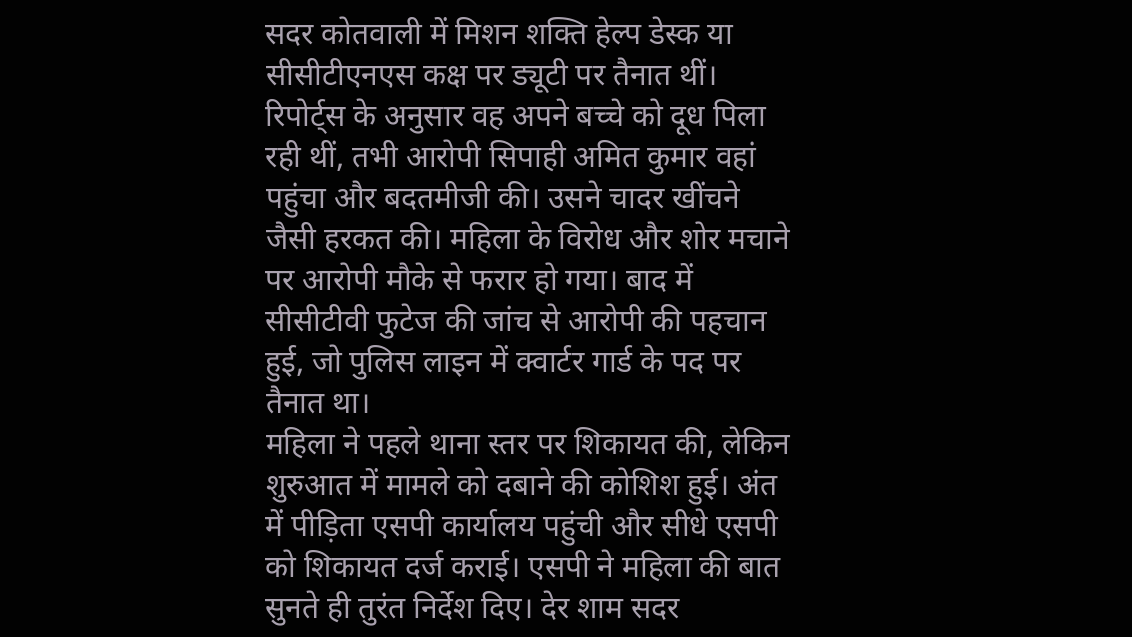सदर कोतवाली में मिशन शक्ति हेल्प डेस्क या सीसीटीएनएस कक्ष पर ड्यूटी पर तैनात थीं। रिपोर्ट्स के अनुसार वह अपने बच्चे को दूध पिला रही थीं, तभी आरोपी सिपाही अमित कुमार वहां पहुंचा और बदतमीजी की। उसने चादर खींचने जैसी हरकत की। महिला के विरोध और शोर मचाने पर आरोपी मौके से फरार हो गया। बाद में सीसीटीवी फुटेज की जांच से आरोपी की पहचान हुई, जो पुलिस लाइन में क्वार्टर गार्ड के पद पर तैनात था।
महिला ने पहले थाना स्तर पर शिकायत की, लेकिन शुरुआत में मामले को दबाने की कोशिश हुई। अंत में पीड़िता एसपी कार्यालय पहुंची और सीधे एसपी को शिकायत दर्ज कराई। एसपी ने महिला की बात सुनते ही तुरंत निर्देश दिए। देर शाम सदर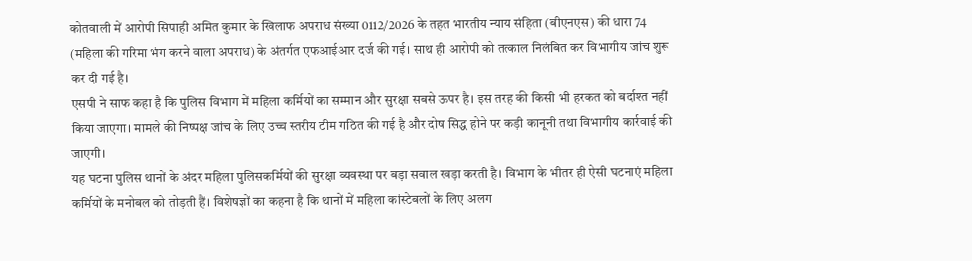कोतवाली में आरोपी सिपाही अमित कुमार के खिलाफ अपराध संख्या 0112/2026 के तहत भारतीय न्याय संहिता (बीएनएस) की धारा 74 (महिला की गरिमा भंग करने वाला अपराध) के अंतर्गत एफआईआर दर्ज की गई। साथ ही आरोपी को तत्काल निलंबित कर विभागीय जांच शुरू कर दी गई है।
एसपी ने साफ कहा है कि पुलिस विभाग में महिला कर्मियों का सम्मान और सुरक्षा सबसे ऊपर है। इस तरह की किसी भी हरकत को बर्दाश्त नहीं किया जाएगा। मामले की निष्पक्ष जांच के लिए उच्च स्तरीय टीम गठित की गई है और दोष सिद्ध होने पर कड़ी कानूनी तथा विभागीय कार्रवाई की जाएगी।
यह घटना पुलिस थानों के अंदर महिला पुलिसकर्मियों की सुरक्षा व्यवस्था पर बड़ा सवाल खड़ा करती है। विभाग के भीतर ही ऐसी घटनाएं महिला कर्मियों के मनोबल को तोड़ती हैं। विशेषज्ञों का कहना है कि थानों में महिला कांस्टेबलों के लिए अलग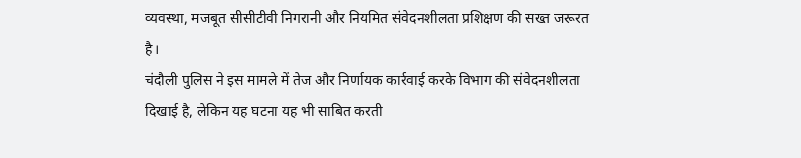व्यवस्था, मजबूत सीसीटीवी निगरानी और नियमित संवेदनशीलता प्रशिक्षण की सख्त जरूरत है।
चंदौली पुलिस ने इस मामले में तेज और निर्णायक कार्रवाई करके विभाग की संवेदनशीलता दिखाई है, लेकिन यह घटना यह भी साबित करती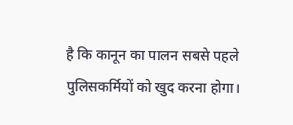है कि कानून का पालन सबसे पहले पुलिसकर्मियों को खुद करना होगा।